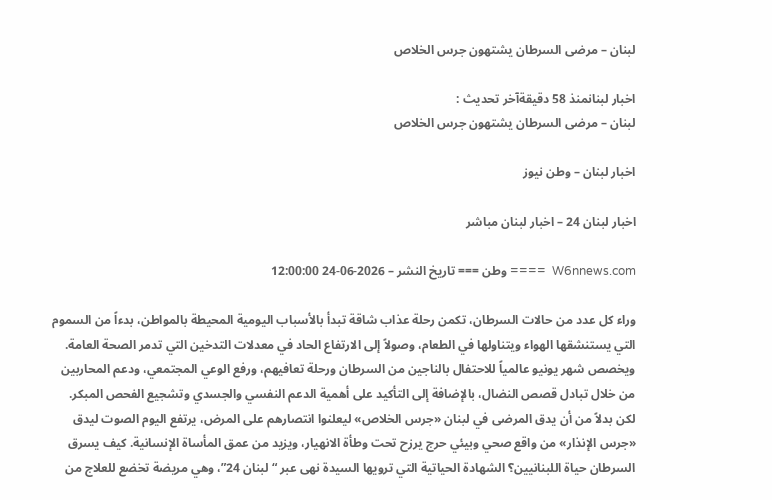لبنان – مرضى السرطان يشتهون جرس الخلاص

اخبار لبنانمنذ 58 دقيقةآخر تحديث :
لبنان – مرضى السرطان يشتهون جرس الخلاص

اخبار لبنان – وطن نيوز

اخبار لبنان 24 – اخبار لبنان مباشر

W6nnews.com  ==== وطن === تاريخ النشر – 2026-06-24 12:00:00

وراء كل عدد من حالات السرطان، تكمن رحلة عذاب شاقة تبدأ بالأسباب اليومية المحيطة بالمواطن، بدءاً من السموم التي يستنشقها الهواء ويتناولها في الطعام، وصولاً إلى الارتفاع الحاد في معدلات التدخين التي تدمر الصحة العامة. ويخصص شهر يونيو عالمياً للاحتفال بالناجين من السرطان ورحلة تعافيهم، ورفع الوعي المجتمعي، ودعم المحاربين من خلال تبادل قصص النضال، بالإضافة إلى التأكيد على أهمية الدعم النفسي والجسدي وتشجيع الفحص المبكر. لكن بدلاً من أن يدق المرضى في لبنان «جرس الخلاص» ليعلنوا انتصارهم على المرض، يرتفع اليوم الصوت ليدق «جرس الإنذار» من واقع صحي وبيئي حرج يرزح تحت وطأة الانهيار، ويزيد من عمق المأساة الإنسانية. كيف يسرق السرطان حياة اللبنانيين؟ الشهادة الحياتية التي ترويها السيدة نهى عبر “لبنان 24”، وهي مريضة تخضع للعلاج من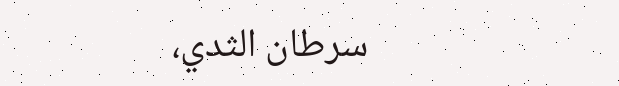سرطان الثدي،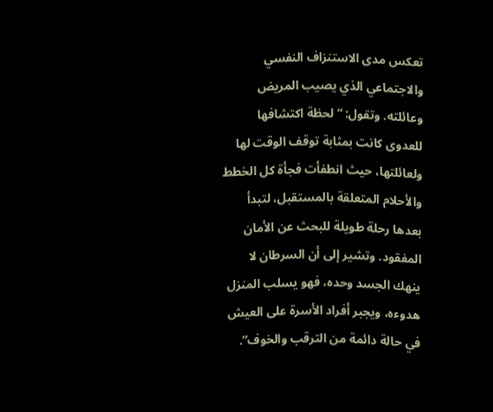تعكس مدى الاستنزاف النفسي والاجتماعي الذي يصيب المريض وعائلته. وتقول: “لحظة اكتشافها للعدوى كانت بمثابة توقف الوقت لها ولعائلتها، حيث انطفأت فجأة كل الخطط والأحلام المتعلقة بالمستقبل، لتبدأ بعدها رحلة طويلة للبحث عن الأمان المفقود. وتشير إلى أن السرطان لا ينهك الجسد وحده، فهو يسلب المنزل هدوءه، ويجبر أفراد الأسرة على العيش في حالة دائمة من الترقب والخوف”.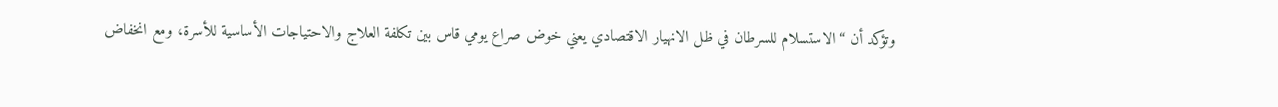وتؤكد أن “الاستسلام للسرطان في ظل الانهيار الاقتصادي يعني خوض صراع يومي قاس بين تكلفة العلاج والاحتياجات الأساسية للأسرة، ومع انخفاض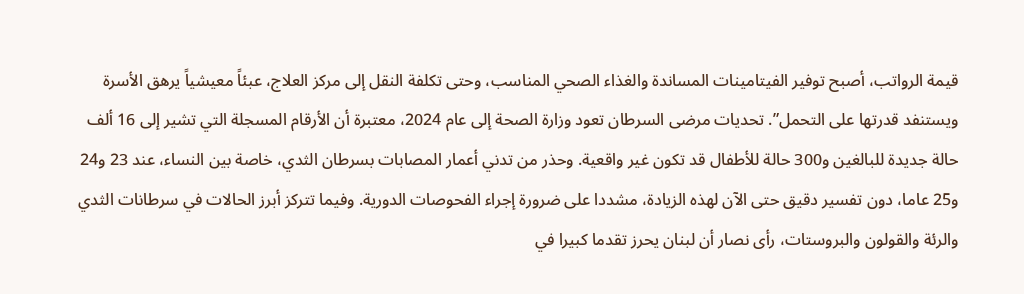قيمة الرواتب، أصبح توفير الفيتامينات المساندة والغذاء الصحي المناسب، وحتى تكلفة النقل إلى مركز العلاج، عبئاً معيشياً يرهق الأسرة ويستنفد قدرتها على التحمل”. تحديات مرضى السرطان تعود وزارة الصحة إلى عام 2024، معتبرة أن الأرقام المسجلة التي تشير إلى 16 ألف حالة جديدة للبالغين و300 حالة للأطفال قد تكون غير واقعية. وحذر من تدني أعمار المصابات بسرطان الثدي، خاصة بين النساء، عند 23 و24 و25 عاما، دون تفسير دقيق حتى الآن لهذه الزيادة، مشددا على ضرورة إجراء الفحوصات الدورية. وفيما تتركز أبرز الحالات في سرطانات الثدي والرئة والقولون والبروستات، رأى نصار أن لبنان يحرز تقدما كبيرا في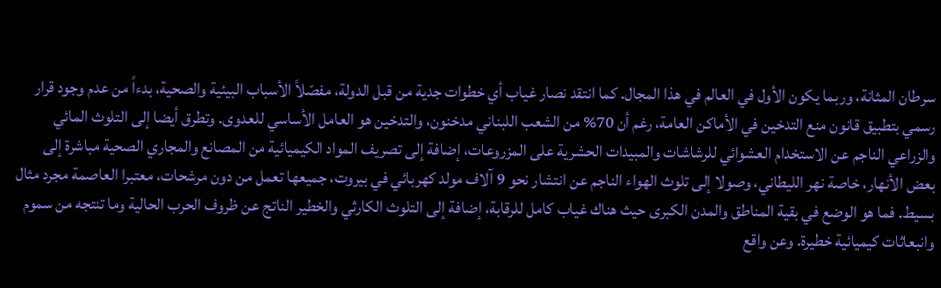سرطان المثانة، وربما يكون الأول في العالم في هذا المجال. كما انتقد نصار غياب أي خطوات جدية من قبل الدولة، مفصّلاً الأسباب البيئية والصحية، بدءاً من عدم وجود قرار رسمي بتطبيق قانون منع التدخين في الأماكن العامة، رغم أن 70% من الشعب اللبناني مدخنون، والتدخين هو العامل الأساسي للعدوى. وتطرق أيضا إلى التلوث المائي والزراعي الناجم عن الاستخدام العشوائي للرشاشات والمبيدات الحشرية على المزروعات، إضافة إلى تصريف المواد الكيميائية من المصانع والمجاري الصحية مباشرة إلى بعض الأنهار، خاصة نهر الليطاني، وصولا إلى تلوث الهواء الناجم عن انتشار نحو 9 آلاف مولد كهربائي في بيروت، جميعها تعمل من دون مرشحات، معتبرا العاصمة مجرد مثال بسيط. فما هو الوضع في بقية المناطق والمدن الكبرى حيث هناك غياب كامل للرقابة، إضافة إلى التلوث الكارثي والخطير الناتج عن ظروف الحرب الحالية وما تنتجه من سموم وانبعاثات كيميائية خطيرة. وعن واقع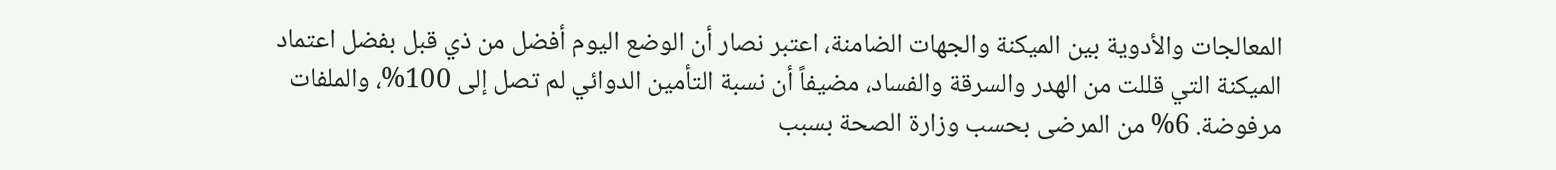المعالجات والأدوية بين الميكنة والجهات الضامنة، اعتبر نصار أن الوضع اليوم أفضل من ذي قبل بفضل اعتماد الميكنة التي قللت من الهدر والسرقة والفساد، مضيفاً أن نسبة التأمين الدوائي لم تصل إلى 100%، والملفات مرفوضة. 6% من المرضى بحسب وزارة الصحة بسبب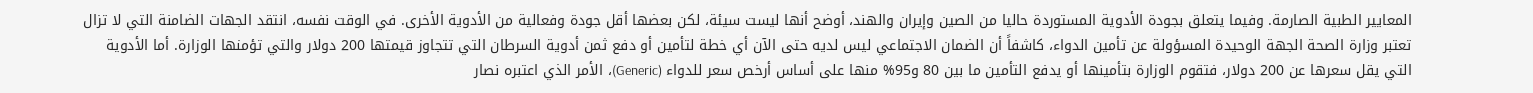المعايير الطبية الصارمة. وفيما يتعلق بجودة الأدوية المستوردة حاليا من الصين وإيران والهند، أوضح أنها ليست سيئة، لكن بعضها أقل جودة وفعالية من الأدوية الأخرى. في الوقت نفسه، انتقد الجهات الضامنة التي لا تزال تعتبر وزارة الصحة الجهة الوحيدة المسؤولة عن تأمين الدواء، كاشفاً أن الضمان الاجتماعي ليس لديه حتى الآن أي خطة لتأمين أو دفع ثمن أدوية السرطان التي تتجاوز قيمتها 200 دولار والتي تؤمنها الوزارة. أما الأدوية التي يقل سعرها عن 200 دولار، فتقوم الوزارة بتأمينها أو يدفع التأمين ما بين 80 و95% منها على أساس أرخص سعر للدواء (Generic)، الأمر الذي اعتبره نصار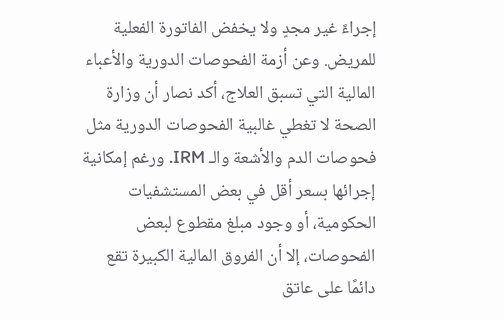إجراءً غير مجدٍ ولا يخفض الفاتورة الفعلية للمريض. وعن أزمة الفحوصات الدورية والأعباء المالية التي تسبق العلاج، أكد نصار أن وزارة الصحة لا تغطي غالبية الفحوصات الدورية مثل فحوصات الدم والأشعة والـ IRM. ورغم إمكانية إجرائها بسعر أقل في بعض المستشفيات الحكومية، أو وجود مبلغ مقطوع لبعض الفحوصات، إلا أن الفروق المالية الكبيرة تقع دائمًا على عاتق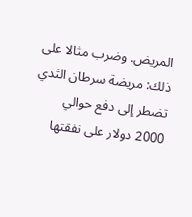المريض. وضرب مثالا على ذلك: مريضة سرطان الثدي تضطر إلى دفع حوالي 2000 دولار على نفقتها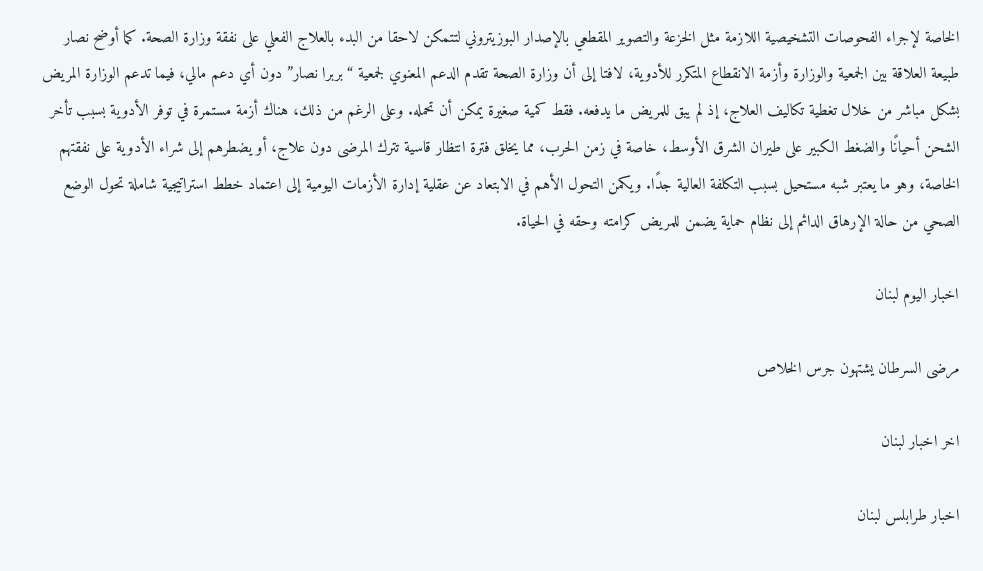الخاصة لإجراء الفحوصات التشخيصية اللازمة مثل الخزعة والتصوير المقطعي بالإصدار البوزيتروني لتتمكن لاحقا من البدء بالعلاج الفعلي على نفقة وزارة الصحة. كما أوضح نصار طبيعة العلاقة بين الجمعية والوزارة وأزمة الانقطاع المتكرر للأدوية، لافتا إلى أن وزارة الصحة تقدم الدعم المعنوي لجمعية “بربرا نصار” دون أي دعم مالي، فيما تدعم الوزارة المريض بشكل مباشر من خلال تغطية تكاليف العلاج، إذ لم يبق للمريض ما يدفعه. فقط كمية صغيرة يمكن أن تحمله. وعلى الرغم من ذلك، هناك أزمة مستمرة في توفر الأدوية بسبب تأخر الشحن أحيانًا والضغط الكبير على طيران الشرق الأوسط، خاصة في زمن الحرب، مما يخلق فترة انتظار قاسية تترك المرضى دون علاج، أو يضطرهم إلى شراء الأدوية على نفقتهم الخاصة، وهو ما يعتبر شبه مستحيل بسبب التكلفة العالية جدًا. ويكمن التحول الأهم في الابتعاد عن عقلية إدارة الأزمات اليومية إلى اعتماد خطط استراتيجية شاملة تحول الوضع الصحي من حالة الإرهاق الدائم إلى نظام حماية يضمن للمريض كرامته وحقه في الحياة.

اخبار اليوم لبنان

مرضى السرطان يشتهون جرس الخلاص

اخر اخبار لبنان

اخبار طرابلس لبنان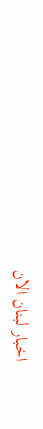اخبار لبنان الان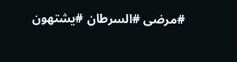#مرضى #السرطان #يشتهون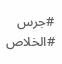#جرس #الخلاص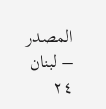المصدر – لبنان ٢٤